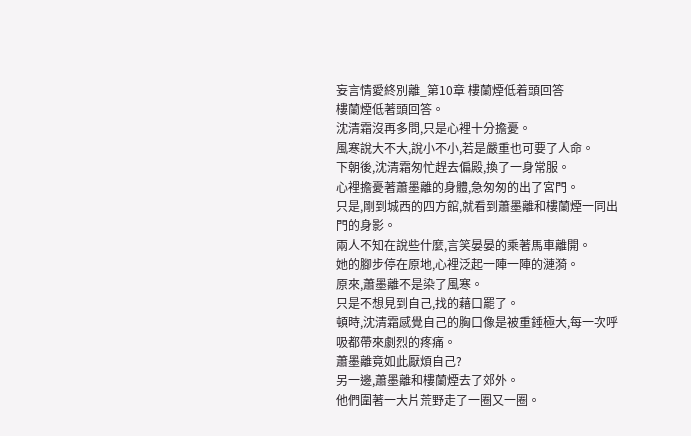妄言情愛終別離_第10章 樓蘭煙低着頭回答
樓蘭煙低著頭回答。
沈清霜沒再多問,只是心裡十分擔憂。
風寒說大不大,說小不小,若是嚴重也可要了人命。
下朝後,沈清霜匆忙趕去偏殿,換了一身常服。
心裡擔憂著蕭墨離的身體,急匆匆的出了宮門。
只是,剛到城西的四方館,就看到蕭墨離和樓蘭煙一同出門的身影。
兩人不知在說些什麼,言笑晏晏的乘著馬車離開。
她的腳步停在原地,心裡泛起一陣一陣的漣漪。
原來,蕭墨離不是染了風寒。
只是不想見到自己,找的藉口罷了。
頓時,沈清霜感覺自己的胸口像是被重錘極大,每一次呼吸都帶來劇烈的疼痛。
蕭墨離竟如此厭煩自己?
另一邊,蕭墨離和樓蘭煙去了郊外。
他們圍著一大片荒野走了一圈又一圈。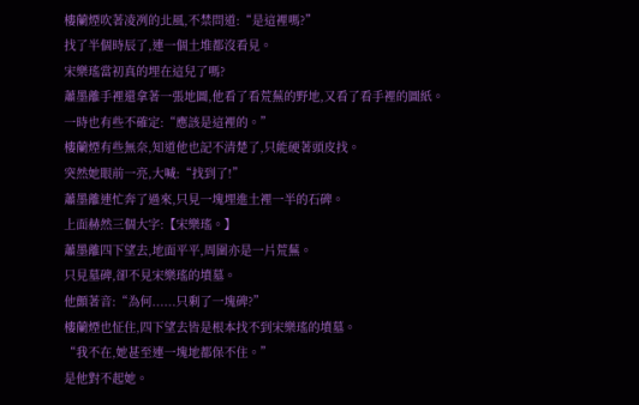樓蘭煙吹著凌冽的北風,不禁問道:“是這裡嗎?”
找了半個時辰了,連一個土堆都沒看見。
宋樂瑤當初真的埋在這兒了嗎?
蕭墨離手裡還拿著一張地圖,他看了看荒蕪的野地,又看了看手裡的圖紙。
一時也有些不確定:“應該是這裡的。”
樓蘭煙有些無奈,知道他也記不清楚了,只能硬著頭皮找。
突然她眼前一亮,大喊:“找到了!”
蕭墨離連忙奔了過來,只見一塊埋進土裡一半的石碑。
上面赫然三個大字:【宋樂瑤。】
蕭墨離四下望去,地面平平,周圍亦是一片荒蕪。
只見墓碑,卻不見宋樂瑤的墳墓。
他顫著音:“為何......只剩了一塊碑?”
樓蘭煙也怔住,四下望去皆是根本找不到宋樂瑤的墳墓。
“我不在,她甚至連一塊地都保不住。”
是他對不起她。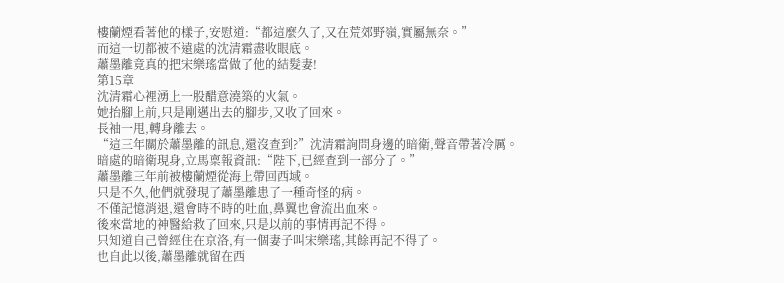樓蘭煙看著他的樣子,安慰道:“都這麼久了,又在荒郊野嶺,實屬無奈。”
而這一切都被不遠處的沈清霜盡收眼底。
蕭墨離竟真的把宋樂瑤當做了他的結髮妻!
第15章
沈清霜心裡湧上一股醋意澆築的火氣。
她抬腳上前,只是剛邁出去的腳步,又收了回來。
長袖一甩,轉身離去。
“這三年關於蕭墨離的訊息,還沒查到?”沈清霜詢問身邊的暗衛,聲音帶著冷厲。
暗處的暗衛現身,立馬稟報資訊:“陛下,已經查到一部分了。”
蕭墨離三年前被樓蘭煙從海上帶回西域。
只是不久,他們就發現了蕭墨離患了一種奇怪的病。
不僅記憶消退,還會時不時的吐血,鼻翼也會流出血來。
後來當地的神醫給救了回來,只是以前的事情再記不得。
只知道自己曾經住在京洛,有一個妻子叫宋樂瑤,其餘再記不得了。
也自此以後,蕭墨離就留在西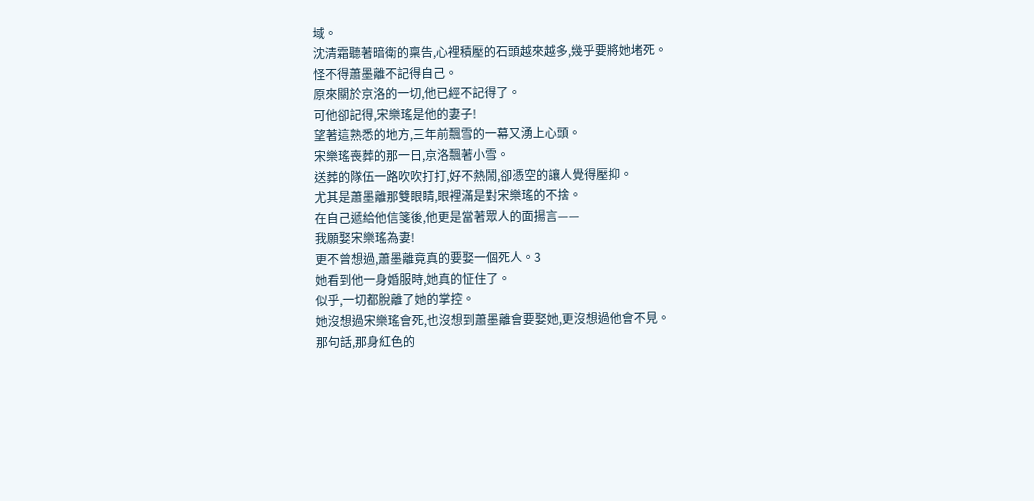域。
沈清霜聽著暗衛的稟告,心裡積壓的石頭越來越多,幾乎要將她堵死。
怪不得蕭墨離不記得自己。
原來關於京洛的一切,他已經不記得了。
可他卻記得,宋樂瑤是他的妻子!
望著這熟悉的地方,三年前飄雪的一幕又湧上心頭。
宋樂瑤喪葬的那一日,京洛飄著小雪。
送葬的隊伍一路吹吹打打,好不熱鬧,卻憑空的讓人覺得壓抑。
尤其是蕭墨離那雙眼睛,眼裡滿是對宋樂瑤的不捨。
在自己遞給他信箋後,他更是當著眾人的面揚言——
我願娶宋樂瑤為妻!
更不曾想過,蕭墨離竟真的要娶一個死人。3
她看到他一身婚服時,她真的怔住了。
似乎,一切都脫離了她的掌控。
她沒想過宋樂瑤會死,也沒想到蕭墨離會要娶她,更沒想過他會不見。
那句話,那身紅色的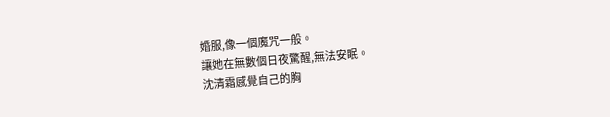婚服,像一個魔咒一般。
讓她在無數個日夜驚醒,無法安眠。
沈清霜感覺自己的胸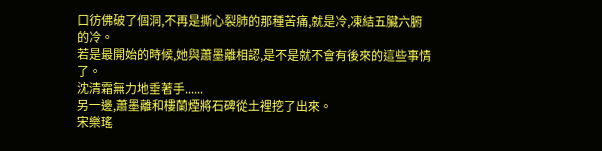口彷佛破了個洞,不再是撕心裂肺的那種苦痛,就是冷,凍結五臟六腑的冷。
若是最開始的時候,她與蕭墨離相認,是不是就不會有後來的這些事情了。
沈清霜無力地垂著手......
另一邊,蕭墨離和樓蘭煙將石碑從土裡挖了出來。
宋樂瑤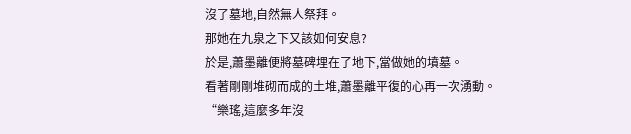沒了墓地,自然無人祭拜。
那她在九泉之下又該如何安息?
於是,蕭墨離便將墓碑埋在了地下,當做她的墳墓。
看著剛剛堆砌而成的土堆,蕭墨離平復的心再一次湧動。
“樂瑤,這麼多年沒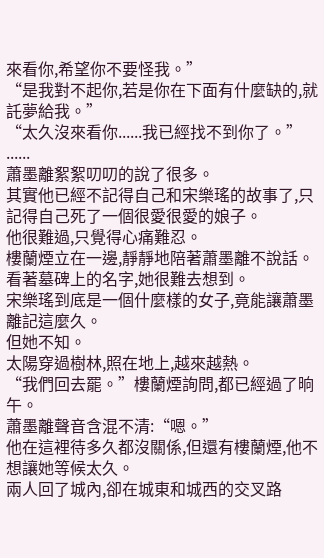來看你,希望你不要怪我。”
“是我對不起你,若是你在下面有什麼缺的,就託夢給我。”
“太久沒來看你......我已經找不到你了。”
......
蕭墨離絮絮叨叨的說了很多。
其實他已經不記得自己和宋樂瑤的故事了,只記得自己死了一個很愛很愛的娘子。
他很難過,只覺得心痛難忍。
樓蘭煙立在一邊,靜靜地陪著蕭墨離不說話。
看著墓碑上的名字,她很難去想到。
宋樂瑤到底是一個什麼樣的女子,竟能讓蕭墨離記這麼久。
但她不知。
太陽穿過樹林,照在地上,越來越熱。
“我們回去罷。”樓蘭煙詢問,都已經過了晌午。
蕭墨離聲音含混不清:“嗯。”
他在這裡待多久都沒關係,但還有樓蘭煙,他不想讓她等候太久。
兩人回了城內,卻在城東和城西的交叉路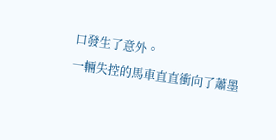口發生了意外。
一輛失控的馬車直直衝向了蕭墨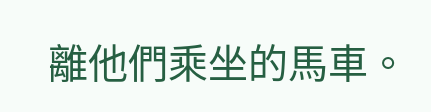離他們乘坐的馬車。